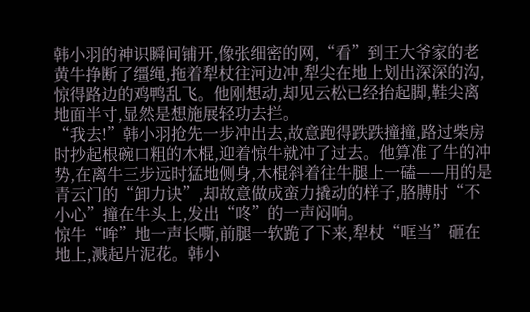韩小羽的神识瞬间铺开,像张细密的网,“看”到王大爷家的老黄牛挣断了缰绳,拖着犁杖往河边冲,犁尖在地上划出深深的沟,惊得路边的鸡鸭乱飞。他刚想动,却见云松已经抬起脚,鞋尖离地面半寸,显然是想施展轻功去拦。
“我去!”韩小羽抢先一步冲出去,故意跑得跌跌撞撞,路过柴房时抄起根碗口粗的木棍,迎着惊牛就冲了过去。他算准了牛的冲势,在离牛三步远时猛地侧身,木棍斜着往牛腿上一磕——用的是青云门的“卸力诀”,却故意做成蛮力撬动的样子,胳膊肘“不小心”撞在牛头上,发出“咚”的一声闷响。
惊牛“哞”地一声长嘶,前腿一软跪了下来,犁杖“哐当”砸在地上,溅起片泥花。韩小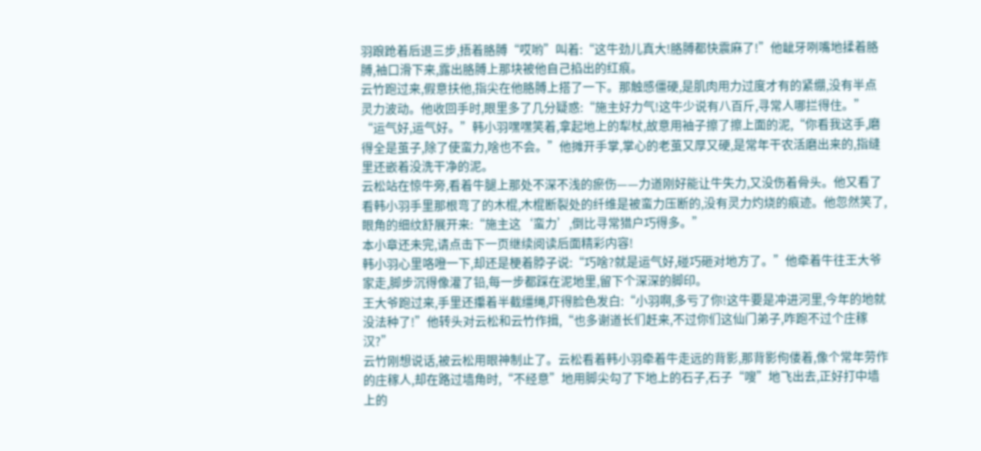羽踉跄着后退三步,捂着胳膊“哎哟”叫着:“这牛劲儿真大!胳膊都快震麻了!”他龇牙咧嘴地揉着胳膊,袖口滑下来,露出胳膊上那块被他自己掐出的红痕。
云竹跑过来,假意扶他,指尖在他胳膊上搭了一下。那触感僵硬,是肌肉用力过度才有的紧绷,没有半点灵力波动。他收回手时,眼里多了几分疑惑:“施主好力气!这牛少说有八百斤,寻常人哪拦得住。”
“运气好,运气好。”韩小羽嘿嘿笑着,拿起地上的犁杖,故意用袖子擦了擦上面的泥,“你看我这手,磨得全是茧子,除了使蛮力,啥也不会。”他摊开手掌,掌心的老茧又厚又硬,是常年干农活磨出来的,指缝里还嵌着没洗干净的泥。
云松站在惊牛旁,看着牛腿上那处不深不浅的瘀伤——力道刚好能让牛失力,又没伤着骨头。他又看了看韩小羽手里那根弯了的木棍,木棍断裂处的纤维是被蛮力压断的,没有灵力灼烧的痕迹。他忽然笑了,眼角的细纹舒展开来:“施主这‘蛮力’,倒比寻常猎户巧得多。”
本小章还未完,请点击下一页继续阅读后面精彩内容!
韩小羽心里咯噔一下,却还是梗着脖子说:“巧啥?就是运气好,碰巧砸对地方了。”他牵着牛往王大爷家走,脚步沉得像灌了铅,每一步都踩在泥地里,留下个深深的脚印。
王大爷跑过来,手里还攥着半截缰绳,吓得脸色发白:“小羽啊,多亏了你!这牛要是冲进河里,今年的地就没法种了!”他转头对云松和云竹作揖,“也多谢道长们赶来,不过你们这仙门弟子,咋跑不过个庄稼汉?”
云竹刚想说话,被云松用眼神制止了。云松看着韩小羽牵着牛走远的背影,那背影佝偻着,像个常年劳作的庄稼人,却在路过墙角时,“不经意”地用脚尖勾了下地上的石子,石子“嗖”地飞出去,正好打中墙上的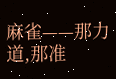麻雀——那力道,那准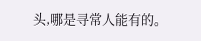头,哪是寻常人能有的。